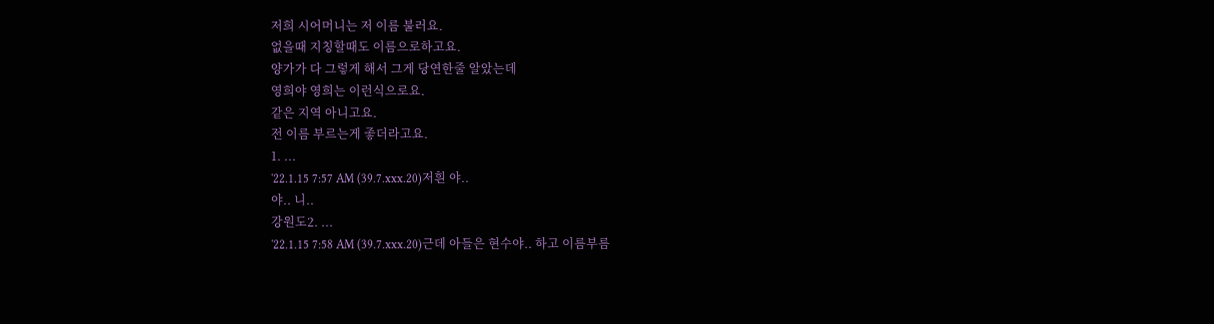저희 시어머니는 저 이름 불러요.
없을때 지칭할때도 이름으로하고요.
양가가 다 그렇게 해서 그게 당연한줄 알았는데
영희야 영희는 이런식으로요.
같은 지역 아니고요.
전 이름 부르는게 좋더라고요.
1. ...
'22.1.15 7:57 AM (39.7.xxx.20)저흰 야..
야.. 니..
강원도2. ...
'22.1.15 7:58 AM (39.7.xxx.20)근데 아들은 현수야.. 하고 이름부름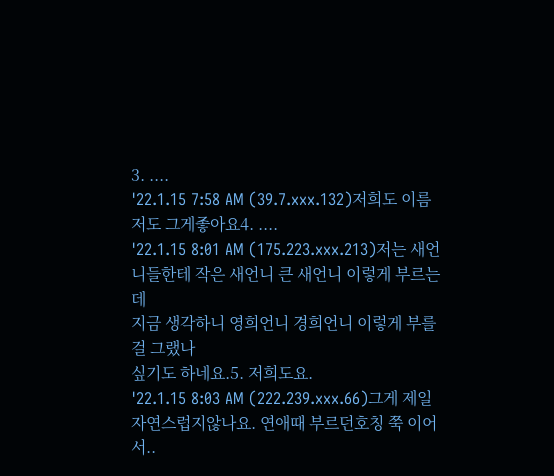3. ....
'22.1.15 7:58 AM (39.7.xxx.132)저희도 이름
저도 그게좋아요4. ....
'22.1.15 8:01 AM (175.223.xxx.213)저는 새언니들한테 작은 새언니 큰 새언니 이렇게 부르는데
지금 생각하니 영희언니 경희언니 이렇게 부를걸 그랬나
싶기도 하네요.5. 저희도요.
'22.1.15 8:03 AM (222.239.xxx.66)그게 제일 자연스럽지않나요. 연애때 부르던호칭 쭉 이어서..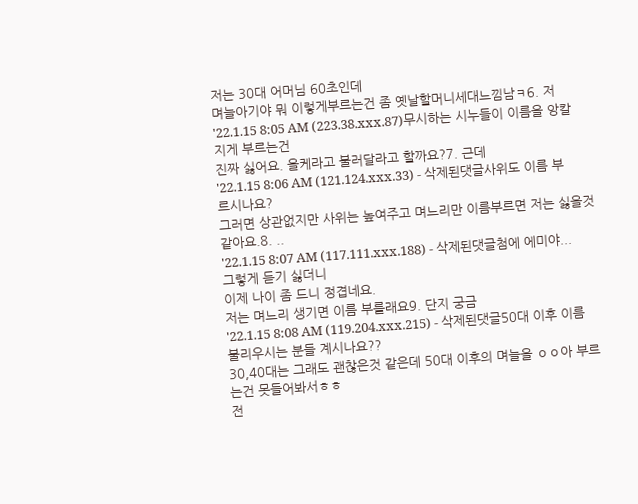저는 30대 어머님 60초인데
며늘아기야 뭐 이렇게부르는건 좀 옛날할머니세대느낌남ㅋ6. 저
'22.1.15 8:05 AM (223.38.xxx.87)무시하는 시누들이 이름을 앙칼지게 부르는건
진짜 싫어요. 올케라고 불러달라고 할까요?7. 근데
'22.1.15 8:06 AM (121.124.xxx.33) - 삭제된댓글사위도 이름 부르시나요?
그러면 상관없지만 사위는 높여주고 며느리만 이름부르면 저는 싫을것같아요.8. ..
'22.1.15 8:07 AM (117.111.xxx.188) - 삭제된댓글첨에 에미야... 그렇게 듣기 싫더니
이제 나이 좀 드니 정겹네요.
저는 며느리 생기면 이름 부를래요9. 단지 궁금
'22.1.15 8:08 AM (119.204.xxx.215) - 삭제된댓글50대 이후 이름 불리우시는 분들 계시나요??
30,40대는 그래도 괜찮은것 같은데 50대 이후의 며늘을 ㅇㅇ아 부르는건 못들어봐서ㅎㅎ
전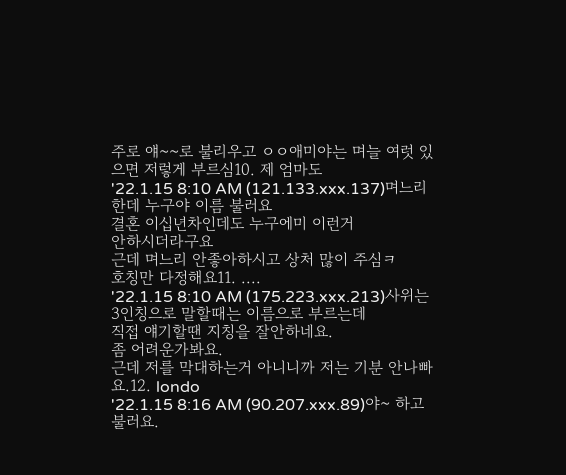주로 얘~~로 불리우고 ㅇㅇ애미야는 며늘 여럿 있으면 저렇게 부르심10. 제 엄마도
'22.1.15 8:10 AM (121.133.xxx.137)며느리한데 누구야 이름 불러요
결혼 이십년차인데도 누구에미 이런거
안하시더라구요
근데 며느리 안좋아하시고 상처 많이 주심ㅋ
호칭만 다정해요11. ....
'22.1.15 8:10 AM (175.223.xxx.213)사위는 3인칭으로 말할때는 이름으로 부르는데
직접 얘기할땐 지칭을 잘안하네요.
좀 어려운가봐요.
근데 저를 막대하는거 아니니까 저는 기분 안나빠요.12. londo
'22.1.15 8:16 AM (90.207.xxx.89)야~ 하고 불러요.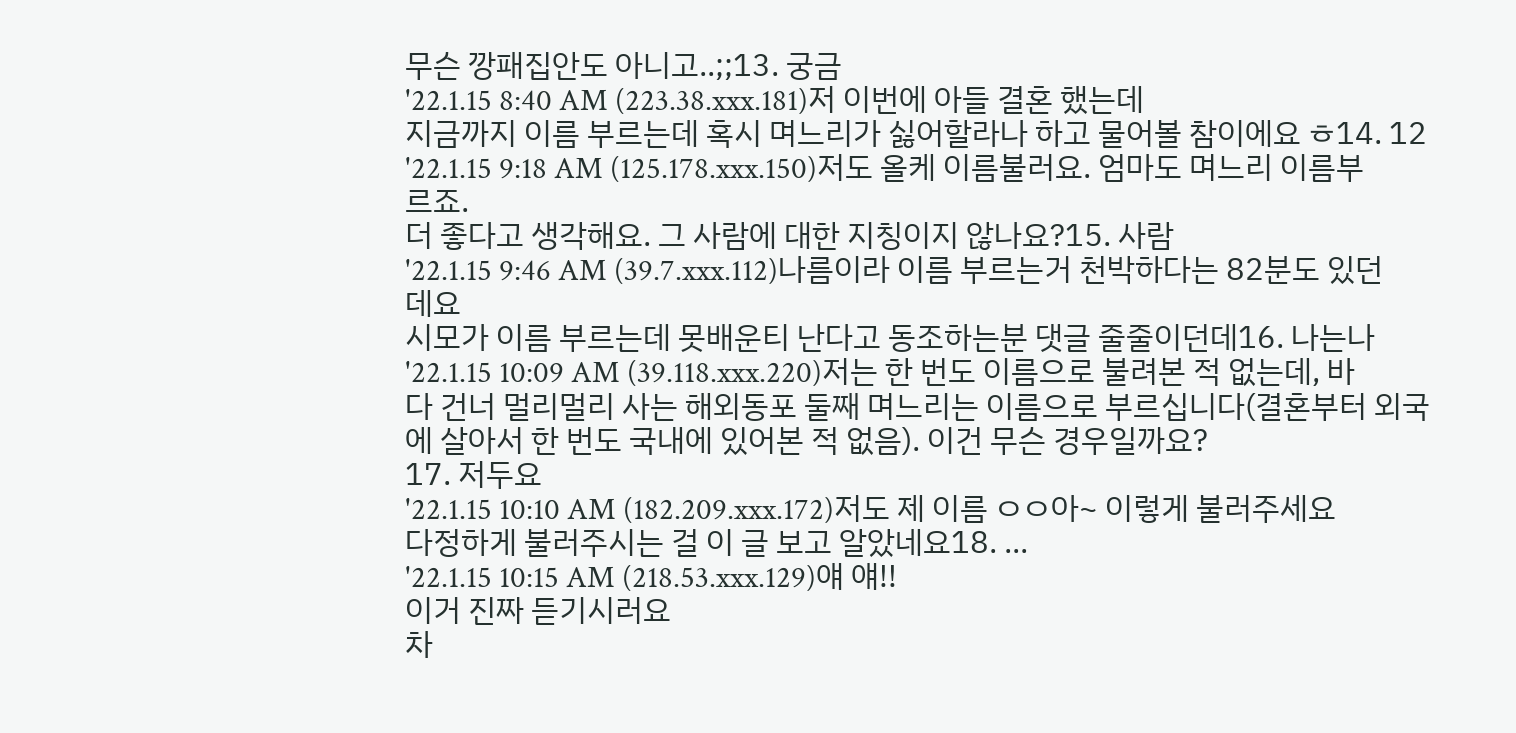무슨 깡패집안도 아니고..;;13. 궁금
'22.1.15 8:40 AM (223.38.xxx.181)저 이번에 아들 결혼 했는데
지금까지 이름 부르는데 혹시 며느리가 싫어할라나 하고 물어볼 참이에요 ㅎ14. 12
'22.1.15 9:18 AM (125.178.xxx.150)저도 올케 이름불러요. 엄마도 며느리 이름부르죠.
더 좋다고 생각해요. 그 사람에 대한 지칭이지 않나요?15. 사람
'22.1.15 9:46 AM (39.7.xxx.112)나름이라 이름 부르는거 천박하다는 82분도 있던데요
시모가 이름 부르는데 못배운티 난다고 동조하는분 댓글 줄줄이던데16. 나는나
'22.1.15 10:09 AM (39.118.xxx.220)저는 한 번도 이름으로 불려본 적 없는데, 바다 건너 멀리멀리 사는 해외동포 둘째 며느리는 이름으로 부르십니다(결혼부터 외국에 살아서 한 번도 국내에 있어본 적 없음). 이건 무슨 경우일까요?
17. 저두요
'22.1.15 10:10 AM (182.209.xxx.172)저도 제 이름 ㅇㅇ아~ 이렇게 불러주세요
다정하게 불러주시는 걸 이 글 보고 알았네요18. ...
'22.1.15 10:15 AM (218.53.xxx.129)얘 얘!!
이거 진짜 듣기시러요
차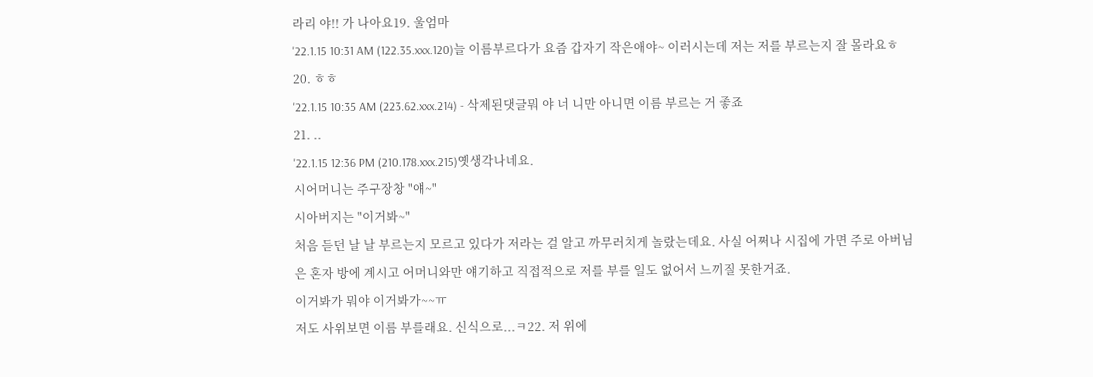라리 야!! 가 나아요19. 울엄마
'22.1.15 10:31 AM (122.35.xxx.120)늘 이름부르다가 요즘 갑자기 작은애야~ 이러시는데 저는 저를 부르는지 잘 몰라요ㅎ
20. ㅎㅎ
'22.1.15 10:35 AM (223.62.xxx.214) - 삭제된댓글뭐 야 너 니만 아니면 이름 부르는 거 좋죠
21. ..
'22.1.15 12:36 PM (210.178.xxx.215)옛생각나네요.
시어머니는 주구장창 "얘~"
시아버지는 "이거봐~"
처음 듣던 날 날 부르는지 모르고 있다가 저라는 걸 알고 까무러치게 놀랐는데요. 사실 어쩌나 시집에 가면 주로 아버님은 혼자 방에 계시고 어머니와만 얘기하고 직접적으로 저를 부를 일도 없어서 느끼질 못한거죠.
이거봐가 뭐야 이거봐가~~ㅠ
저도 사위보면 이름 부를래요. 신식으로...ㅋ22. 저 위에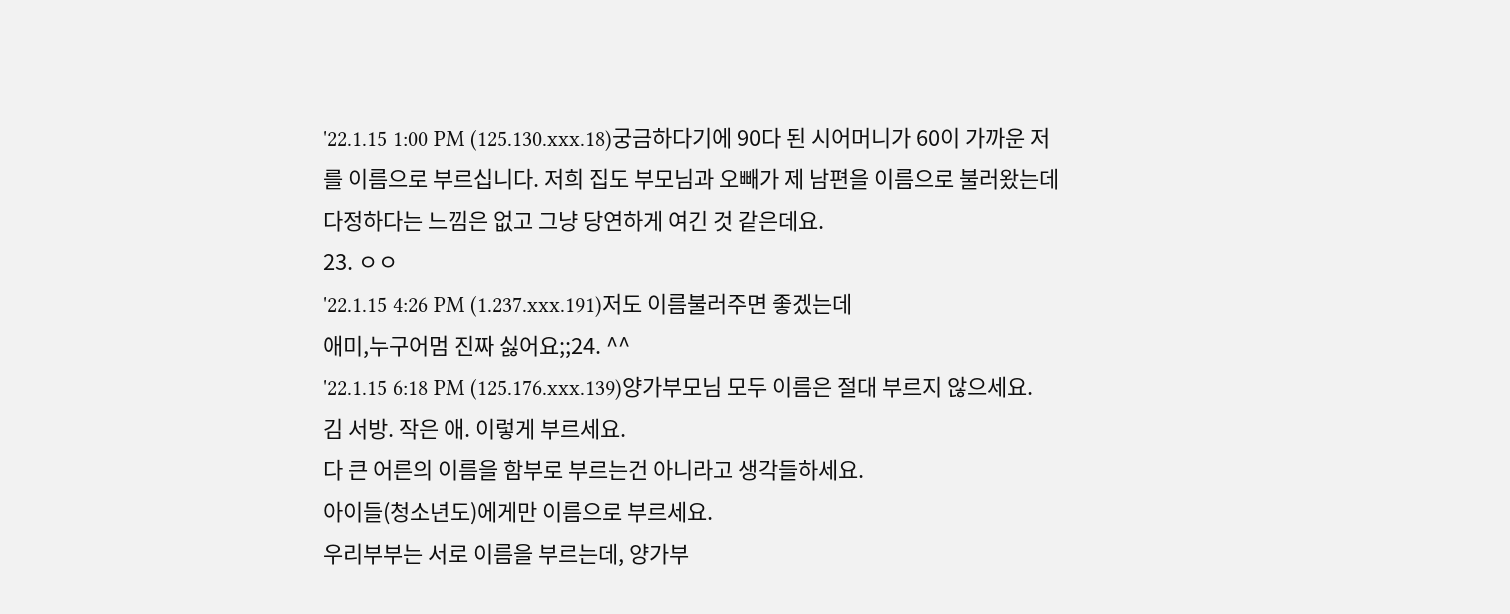'22.1.15 1:00 PM (125.130.xxx.18)궁금하다기에 90다 된 시어머니가 60이 가까운 저를 이름으로 부르십니다. 저희 집도 부모님과 오빼가 제 남편을 이름으로 불러왔는데 다정하다는 느낌은 없고 그냥 당연하게 여긴 것 같은데요.
23. ㅇㅇ
'22.1.15 4:26 PM (1.237.xxx.191)저도 이름불러주면 좋겠는데
애미,누구어멈 진짜 싫어요;;24. ^^
'22.1.15 6:18 PM (125.176.xxx.139)양가부모님 모두 이름은 절대 부르지 않으세요.
김 서방. 작은 애. 이렇게 부르세요.
다 큰 어른의 이름을 함부로 부르는건 아니라고 생각들하세요.
아이들(청소년도)에게만 이름으로 부르세요.
우리부부는 서로 이름을 부르는데, 양가부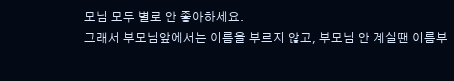모님 모두 별로 안 좋아하세요.
그래서 부모님앞에서는 이름을 부르지 않고, 부모님 안 계실땐 이름부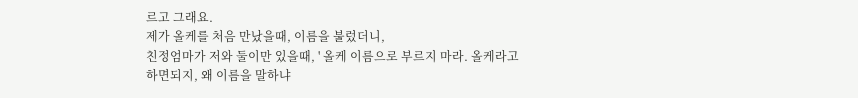르고 그래요.
제가 올케를 처음 만났을때, 이름을 불렀더니,
친정엄마가 저와 둘이만 있을때, ' 올케 이름으로 부르지 마라. 올케라고 하면되지, 왜 이름을 말하냐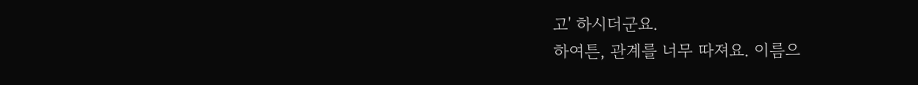고' 하시더군요.
하여튼, 관계를 너무 따져요. 이름으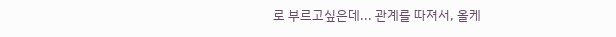로 부르고싶은데... 관계를 따져서, 올케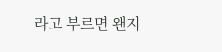라고 부르면 왠지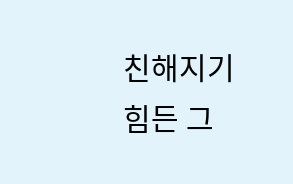친해지기 힘든 그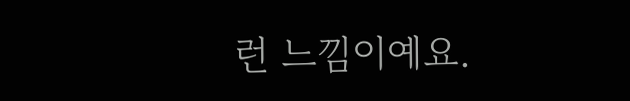런 느낌이예요.